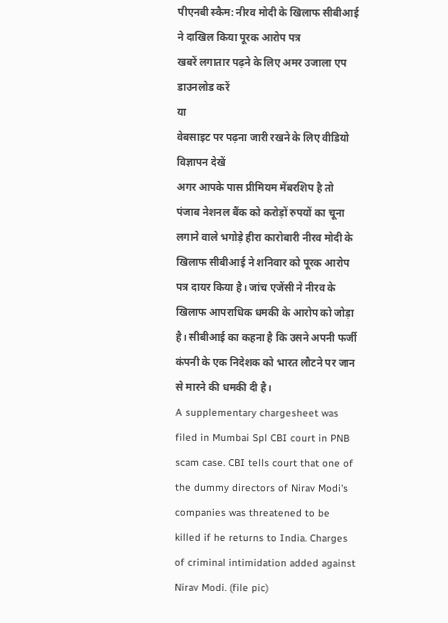पीएनबी स्कैम: नीरव मोदी के खिलाफ सीबीआई ने दाखिल किया पूरक आरोप पत्र
खबरें लगातार पढ़ने के लिए अमर उजाला एप डाउनलोड करें
या
वेबसाइट पर पढ़ना जारी रखने के लिए वीडियो विज्ञापन देखें
अगर आपके पास प्रीमियम मेंबरशिप है तो
पंजाब नेशनल बैंक को करोड़ों रुपयों का चूना लगाने वाले भगोड़े हीरा कारोबारी नीरव मोदी के खिलाफ सीबीआई ने शनिवार को पूरक आरोप पत्र दायर किया है। जांच एजेंसी ने नीरव के खिलाफ आपराधिक धमकी के आरोप को जोड़ा है। सीबीआई का कहना है कि उसने अपनी फर्जी कंपनी के एक निदेशक को भारत लौटने पर जान से मारने की धमकी दी है।
A supplementary chargesheet was filed in Mumbai Spl CBI court in PNB scam case. CBI tells court that one of the dummy directors of Nirav Modi's companies was threatened to be killed if he returns to India. Charges of criminal intimidation added against Nirav Modi. (file pic)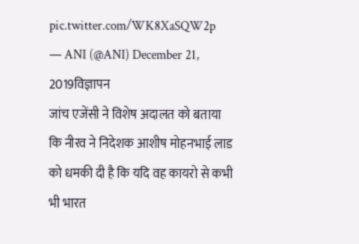pic.twitter.com/WK8XaSQW2p
— ANI (@ANI) December 21, 2019विज्ञापन
जांच एजेंसी ने विशेष अदालत को बताया कि नीरव ने निदेशक आशीष मोहनभाई लाड को धमकी दी है कि यदि वह कायरो से कभी भी भारत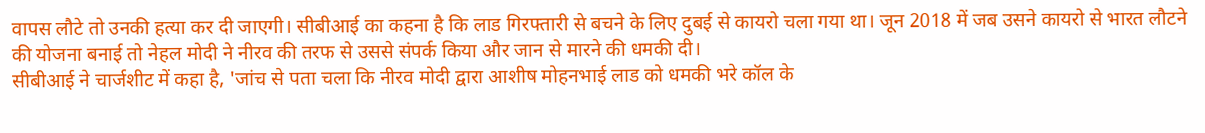वापस लौटे तो उनकी हत्या कर दी जाएगी। सीबीआई का कहना है कि लाड गिरफ्तारी से बचने के लिए दुबई से कायरो चला गया था। जून 2018 में जब उसने कायरो से भारत लौटने की योजना बनाई तो नेहल मोदी ने नीरव की तरफ से उससे संपर्क किया और जान से मारने की धमकी दी।
सीबीआई ने चार्जशीट में कहा है, 'जांच से पता चला कि नीरव मोदी द्वारा आशीष मोहनभाई लाड को धमकी भरे कॉल के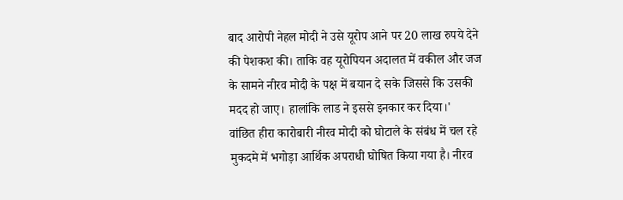बाद आरोपी नेहल मोदी ने उसे यूरोप आने पर 20 लाख रुपये देने की पेशकश की। ताकि वह यूरोपियन अदालत में वकील और जज के सामने नीरव मोदी के पक्ष में बयान दे सके जिससे कि उसकी मदद हो जाए। हालांकि लाड ने इससे इनकार कर दिया।'
वांछित हीरा कारोबारी नीरव मोदी को घोटाले के संबंध में चल रहे मुकदमे में भगोड़ा आर्थिक अपराधी घोषित किया गया है। नीरव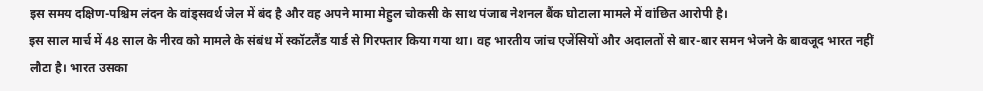इस समय दक्षिण-पश्चिम लंदन के वांड्सवर्थ जेल में बंद है और वह अपने मामा मेहुल चोकसी के साथ पंजाब नेशनल बैंक घोटाला मामले में वांछित आरोपी है।
इस साल मार्च में 48 साल के नीरव को मामले के संबंध में स्कॉटलैंड यार्ड से गिरफ्तार किया गया था। वह भारतीय जांच एजेंसियों और अदालतों से बार-बार समन भेजने के बावजूद भारत नहीं लौटा है। भारत उसका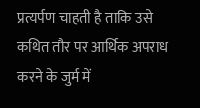प्रत्यर्पण चाहती है ताकि उसे कथित तौर पर आर्थिक अपराध करने के जुर्म में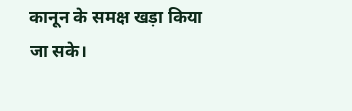कानून के समक्ष खड़ा किया जा सके।